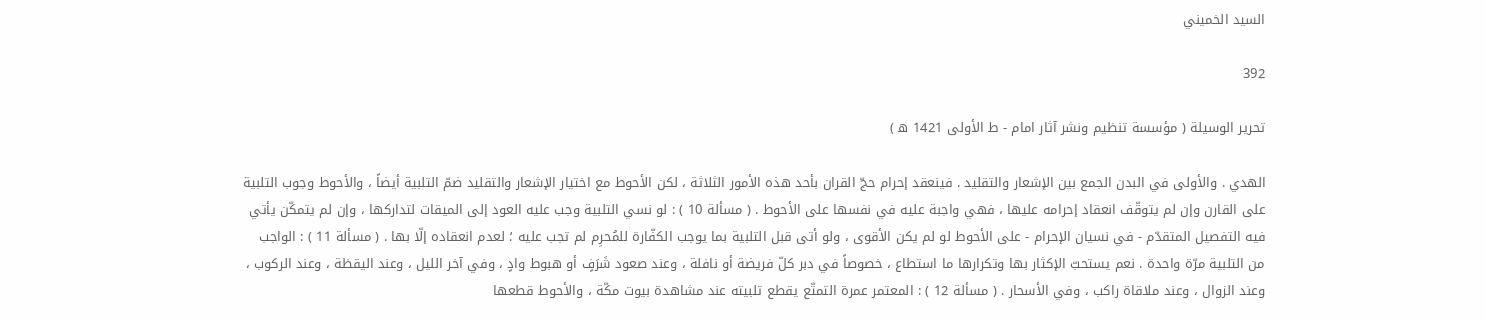السيد الخميني

392

تحرير الوسيلة ( مؤسسة تنظيم ونشر آثار امام - ط الأولى 1421 ه‍ )

الهدي . والأولى في البدن الجمع بين الإشعار والتقليد . فينعقد إحرام حجّ القران بأحد هذه الأمور الثلاثة ، لكن الأحوط مع اختيار الإشعار والتقليد ضمّ التلبية أيضاً ، والأحوط وجوب التلبية على القارن وإن لم يتوقّف انعقاد إحرامه عليها ، فهي واجبة عليه في نفسها على الأحوط . ( مسألة 10 ) : لو نسي التلبية وجب عليه العود إلى الميقات لتداركها ، وإن لم يتمكّن يأتي فيه التفصيل المتقدّم - في نسيان الإحرام - على الأحوط لو لم يكن الأقوى ، ولو أتى قبل التلبية بما يوجب الكفّارة للمُحرِم لم تجب عليه ؛ لعدم انعقاده إلّا بها . ( مسألة 11 ) : الواجب من التلبية مرّة واحدة . نعم يستحبّ الإكثار بها وتكرارها ما استطاع ، خصوصاً في دبر كلّ فريضة أو نافلة ، وعند صعود شَرَفٍ أو هبوط وادٍ ، وفي آخر الليل ، وعند اليقظة ، وعند الركوب ، وعند الزوال ، وعند ملاقاة راكب ، وفي الأسحار . ( مسألة 12 ) : المعتمر عمرة التمتّع يقطع تلبيته عند مشاهدة بيوت مكّة ، والأحوط قطعها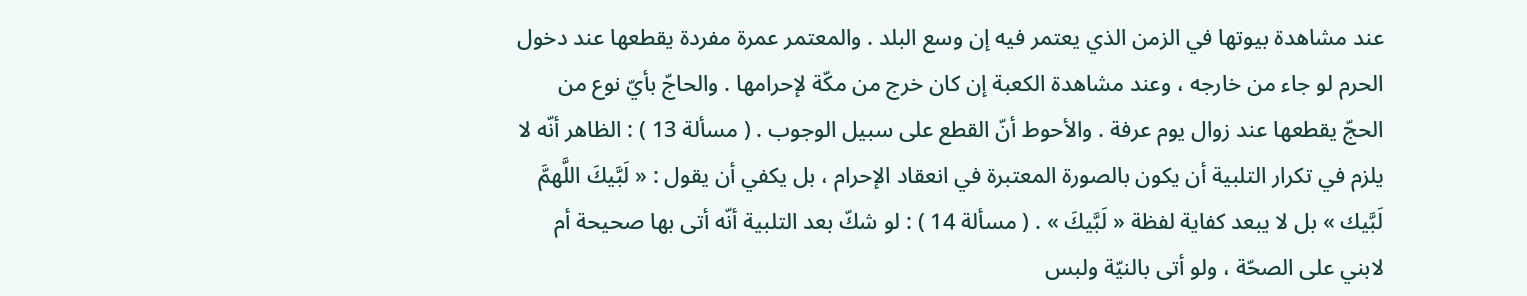عند مشاهدة بيوتها في الزمن الذي يعتمر فيه إن وسع البلد . والمعتمر عمرة مفردة يقطعها عند دخول الحرم لو جاء من خارجه ، وعند مشاهدة الكعبة إن كان خرج من مكّة لإحرامها . والحاجّ بأيّ نوع من الحجّ يقطعها عند زوال يوم عرفة . والأحوط أنّ القطع على سبيل الوجوب . ( مسألة 13 ) : الظاهر أنّه لا يلزم في تكرار التلبية أن يكون بالصورة المعتبرة في انعقاد الإحرام ، بل يكفي أن يقول : « لَبَّيكَ اللَّهمَّ لَبَّيك » بل لا يبعد كفاية لفظة « لَبَّيكَ » . ( مسألة 14 ) : لو شكّ بعد التلبية أنّه أتى بها صحيحة أم لابني على الصحّة ، ولو أتى بالنيّة ولبس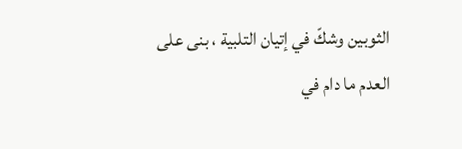الثوبين وشكّ في إتيان التلبية ، بنى على العدم ما دام في